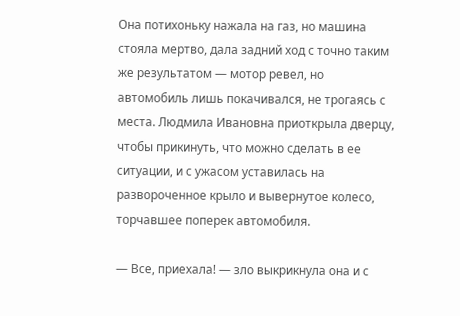Она потихоньку нажала на газ, но машина стояла мертво, дала задний ход с точно таким же результатом — мотор ревел, но автомобиль лишь покачивался, не трогаясь с места. Людмила Ивановна приоткрыла дверцу, чтобы прикинуть, что можно сделать в ее ситуации, и с ужасом уставилась на развороченное крыло и вывернутое колесо, торчавшее поперек автомобиля.

— Все, приехала! — зло выкрикнула она и с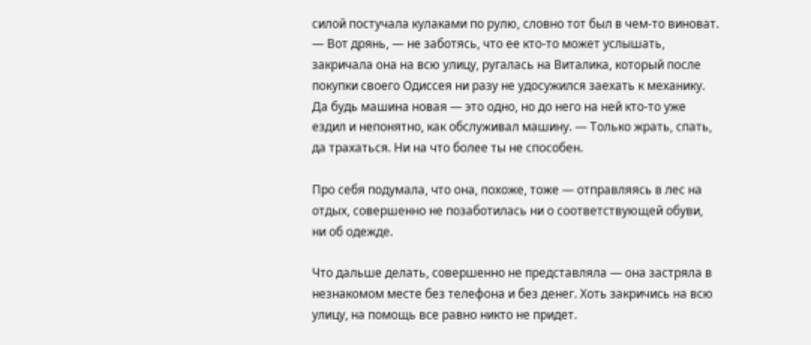силой постучала кулаками по рулю, словно тот был в чем-то виноват. — Вот дрянь, — не заботясь, что ее кто-то может услышать, закричала она на всю улицу, ругалась на Виталика, который после покупки своего Одиссея ни разу не удосужился заехать к механику. Да будь машина новая — это одно, но до него на ней кто-то уже ездил и непонятно, как обслуживал машину. — Только жрать, спать, да трахаться. Ни на что более ты не способен.

Про себя подумала, что она, похоже, тоже — отправляясь в лес на отдых, совершенно не позаботилась ни о соответствующей обуви, ни об одежде.

Что дальше делать, совершенно не представляла — она застряла в незнакомом месте без телефона и без денег. Хоть закричись на всю улицу, на помощь все равно никто не придет.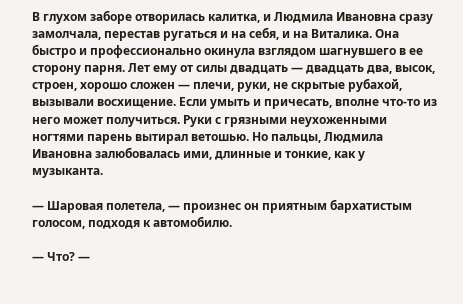В глухом заборе отворилась калитка, и Людмила Ивановна сразу замолчала, перестав ругаться и на себя, и на Виталика. Она быстро и профессионально окинула взглядом шагнувшего в ее сторону парня. Лет ему от силы двадцать — двадцать два, высок, строен, хорошо сложен — плечи, руки, не скрытые рубахой, вызывали восхищение. Если умыть и причесать, вполне что-то из него может получиться. Руки с грязными неухоженными ногтями парень вытирал ветошью. Но пальцы, Людмила Ивановна залюбовалась ими, длинные и тонкие, как у музыканта.

— Шаровая полетела, — произнес он приятным бархатистым голосом, подходя к автомобилю.

— Что? —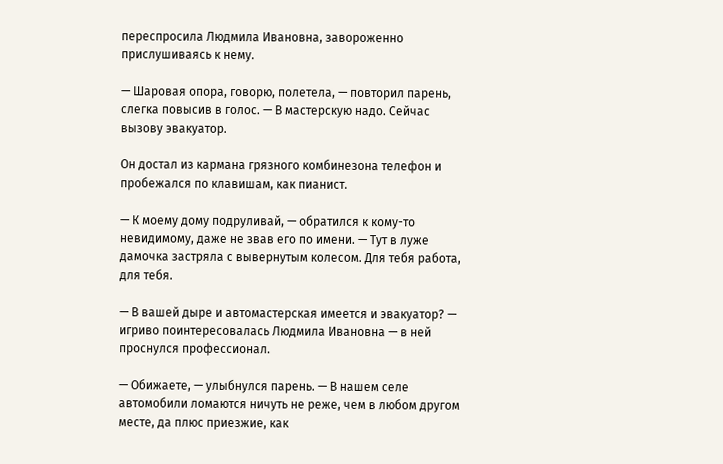переспросила Людмила Ивановна, завороженно прислушиваясь к нему.

— Шаровая опора, говорю, полетела, — повторил парень, слегка повысив в голос. — В мастерскую надо. Сейчас вызову эвакуатор.

Он достал из кармана грязного комбинезона телефон и пробежался по клавишам, как пианист.

— К моему дому подруливай, — обратился к кому-то невидимому, даже не звав его по имени. — Тут в луже дамочка застряла с вывернутым колесом. Для тебя работа, для тебя.

— В вашей дыре и автомастерская имеется и эвакуатор? — игриво поинтересовалась Людмила Ивановна — в ней проснулся профессионал.

— Обижаете, — улыбнулся парень. — В нашем селе автомобили ломаются ничуть не реже, чем в любом другом месте, да плюс приезжие, как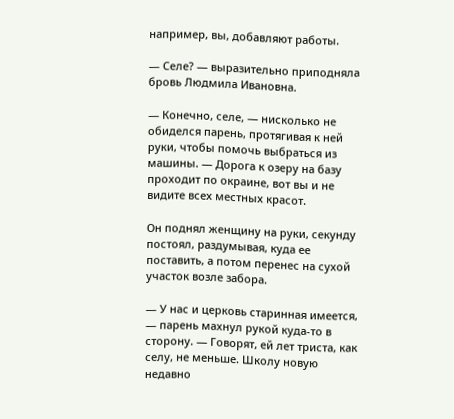например, вы, добавляют работы.

— Селе? — выразительно приподняла бровь Людмила Ивановна.

— Конечно, селе, — нисколько не обиделся парень, протягивая к ней руки, чтобы помочь выбраться из машины. — Дорога к озеру на базу проходит по окраине, вот вы и не видите всех местных красот.

Он поднял женщину на руки, секунду постоял, раздумывая, куда ее поставить, а потом перенес на сухой участок возле забора.

— У нас и церковь старинная имеется, — парень махнул рукой куда-то в сторону. — Говорят, ей лет триста, как селу, не меньше. Школу новую недавно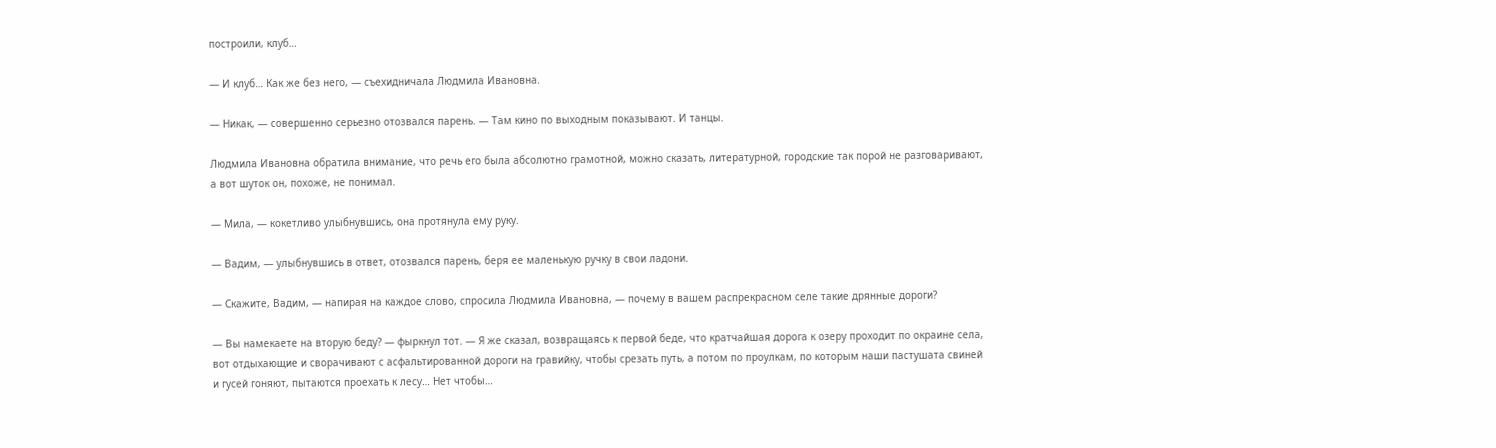построили, клуб…

— И клуб… Как же без него, — съехидничала Людмила Ивановна.

— Никак, — совершенно серьезно отозвался парень. — Там кино по выходным показывают. И танцы.

Людмила Ивановна обратила внимание, что речь его была абсолютно грамотной, можно сказать, литературной, городские так порой не разговаривают, а вот шуток он, похоже, не понимал.

— Мила, — кокетливо улыбнувшись, она протянула ему руку.

— Вадим, — улыбнувшись в ответ, отозвался парень, беря ее маленькую ручку в свои ладони.

— Скажите, Вадим, — напирая на каждое слово, спросила Людмила Ивановна, — почему в вашем распрекрасном селе такие дрянные дороги?

— Вы намекаете на вторую беду? — фыркнул тот. — Я же сказал, возвращаясь к первой беде, что кратчайшая дорога к озеру проходит по окраине села, вот отдыхающие и сворачивают с асфальтированной дороги на гравийку, чтобы срезать путь, а потом по проулкам, по которым наши пастушата свиней и гусей гоняют, пытаются проехать к лесу… Нет чтобы…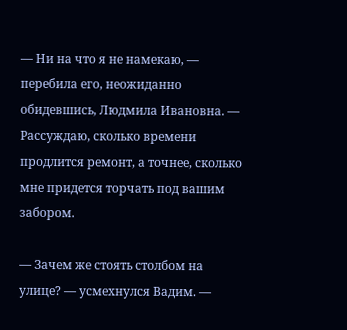— Ни на что я не намекаю, — перебила его, неожиданно обидевшись, Людмила Ивановна. — Рассуждаю, сколько времени продлится ремонт, а точнее, сколько мне придется торчать под вашим забором.

— Зачем же стоять столбом на улице? — усмехнулся Вадим. —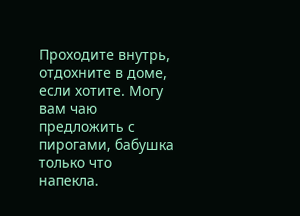Проходите внутрь, отдохните в доме, если хотите. Могу вам чаю предложить с пирогами, бабушка только что напекла.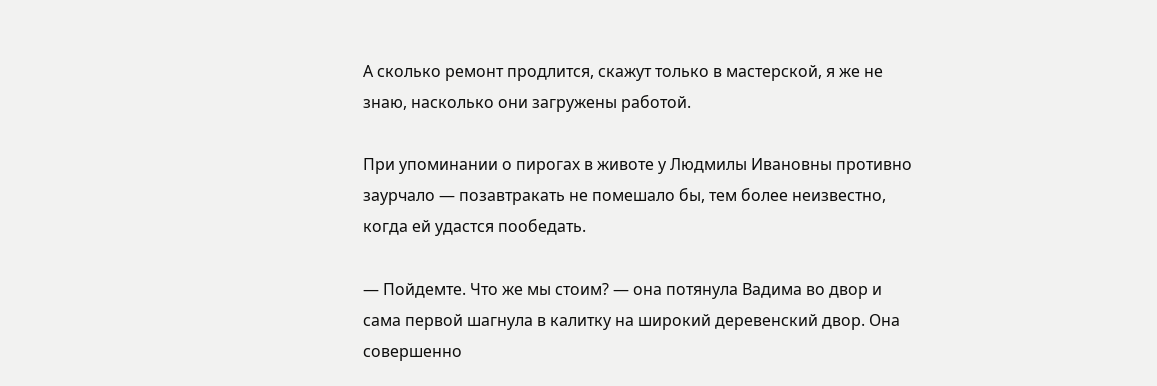А сколько ремонт продлится, скажут только в мастерской, я же не знаю, насколько они загружены работой.

При упоминании о пирогах в животе у Людмилы Ивановны противно заурчало — позавтракать не помешало бы, тем более неизвестно, когда ей удастся пообедать.

— Пойдемте. Что же мы стоим? — она потянула Вадима во двор и сама первой шагнула в калитку на широкий деревенский двор. Она совершенно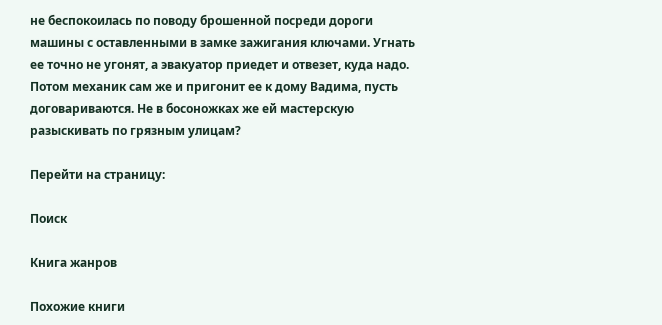не беспокоилась по поводу брошенной посреди дороги машины с оставленными в замке зажигания ключами. Угнать ее точно не угонят, а эвакуатор приедет и отвезет, куда надо. Потом механик сам же и пригонит ее к дому Вадима, пусть договариваются. Не в босоножках же ей мастерскую разыскивать по грязным улицам?

Перейти на страницу:

Поиск

Книга жанров

Похожие книги